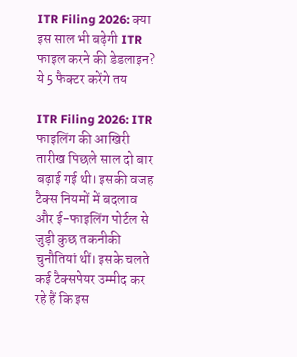ITR Filing 2026: क्या इस साल भी बढ़ेगी ITR फाइल करने की डेडलाइन? ये 5 फैक्टर करेंगे तय

ITR Filing 2026: ITR फाइलिंग की आखिरी तारीख पिछले साल दो बार बढ़ाई गई थी। इसकी वजह टैक्स नियमों में बदलाव और ई-फाइलिंग पोर्टल से जुड़ी कुछ तकनीकी चुनौतियां थीं। इसके चलते कई टैक्सपेयर उम्मीद कर रहे हैं कि इस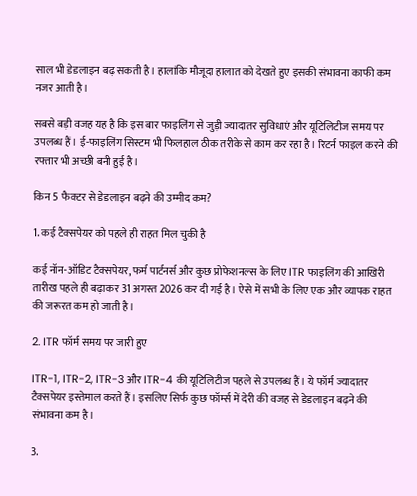साल भी डेडलाइन बढ़ सकती है। हालांकि मौजूदा हालात को देखते हुए इसकी संभावना काफी कम नजर आती है।

सबसे बड़ी वजह यह है कि इस बार फाइलिंग से जुड़ी ज्यादातर सुविधाएं और यूटिलिटीज समय पर उपलब्ध हैं। ई-फाइलिंग सिस्टम भी फिलहाल ठीक तरीके से काम कर रहा है। रिटर्न फाइल करने की रफ्तार भी अच्छी बनी हुई है।

किन 5 फैक्टर से डेडलाइन बढ़ने की उम्मीद कम?

1. कई टैक्सपेयर को पहले ही राहत मिल चुकी है

कई नॉन-ऑडिट टैक्सपेयर, फर्म पार्टनर्स और कुछ प्रोफेशनल्स के लिए ITR फाइलिंग की आखिरी तारीख पहले ही बढ़ाकर 31 अगस्त 2026 कर दी गई है। ऐसे में सभी के लिए एक और व्यापक राहत की जरूरत कम हो जाती है।

2. ITR फॉर्म समय पर जारी हुए

ITR-1, ITR-2, ITR-3 और ITR-4 की यूटिलिटीज पहले से उपलब्ध हैं। ये फॉर्म ज्यादातर टैक्सपेयर इस्तेमाल करते हैं। इसलिए सिर्फ कुछ फॉर्म्स में देरी की वजह से डेडलाइन बढ़ने की संभावना कम है।

3.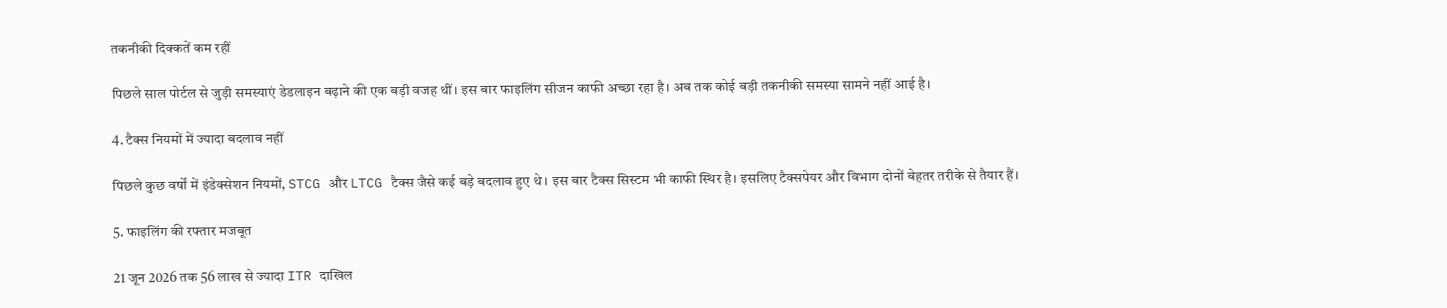तकनीकी दिक्कतें कम रहीं

पिछले साल पोर्टल से जुड़ी समस्याएं डेडलाइन बढ़ाने की एक बड़ी वजह थीं। इस बार फाइलिंग सीजन काफी अच्छा रहा है। अब तक कोई बड़ी तकनीकी समस्या सामने नहीं आई है।

4. टैक्स नियमों में ज्यादा बदलाव नहीं

पिछले कुछ वर्षों में इंडेक्सेशन नियमों, STCG और LTCG टैक्स जैसे कई बड़े बदलाव हुए थे। इस बार टैक्स सिस्टम भी काफी स्थिर है। इसलिए टैक्सपेयर और विभाग दोनों बेहतर तरीके से तैयार हैं।

5. फाइलिंग की रफ्तार मजबूत

21 जून 2026 तक 56 लाख से ज्यादा ITR दाखिल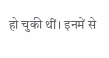हो चुकी थीं। इनमें से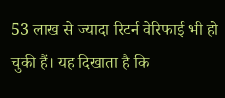53 लाख से ज्यादा रिटर्न वेरिफाई भी हो चुकी हैं। यह दिखाता है कि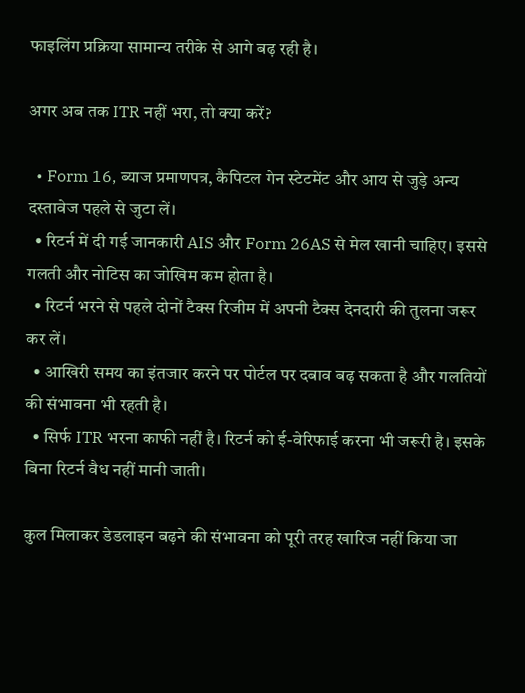फाइलिंग प्रक्रिया सामान्य तरीके से आगे बढ़ रही है।

अगर अब तक ITR नहीं भरा, तो क्या करें?

  • Form 16, ब्याज प्रमाणपत्र, कैपिटल गेन स्टेटमेंट और आय से जुड़े अन्य दस्तावेज पहले से जुटा लें।
  • रिटर्न में दी गई जानकारी AIS और Form 26AS से मेल खानी चाहिए। इससे गलती और नोटिस का जोखिम कम होता है।
  • रिटर्न भरने से पहले दोनों टैक्स रिजीम में अपनी टैक्स देनदारी की तुलना जरूर कर लें।
  • आखिरी समय का इंतजार करने पर पोर्टल पर दबाव बढ़ सकता है और गलतियों की संभावना भी रहती है।
  • सिर्फ ITR भरना काफी नहीं है। रिटर्न को ई-वेरिफाई करना भी जरूरी है। इसके बिना रिटर्न वैध नहीं मानी जाती।

कुल मिलाकर डेडलाइन बढ़ने की संभावना को पूरी तरह खारिज नहीं किया जा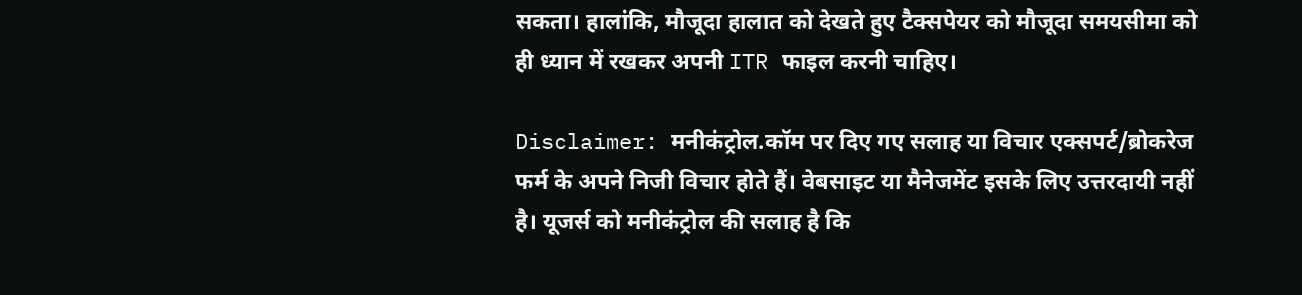सकता। हालांकि, मौजूदा हालात को देखते हुए टैक्सपेयर को मौजूदा समयसीमा को ही ध्यान में रखकर अपनी ITR फाइल करनी चाहिए।

Disclaimer: मनीकंट्रोल.कॉम पर दिए गए सलाह या विचार एक्सपर्ट/ब्रोकरेज फर्म के अपने निजी विचार होते हैं। वेबसाइट या मैनेजमेंट इसके लिए उत्तरदायी नहीं है। यूजर्स को मनीकंट्रोल की सलाह है कि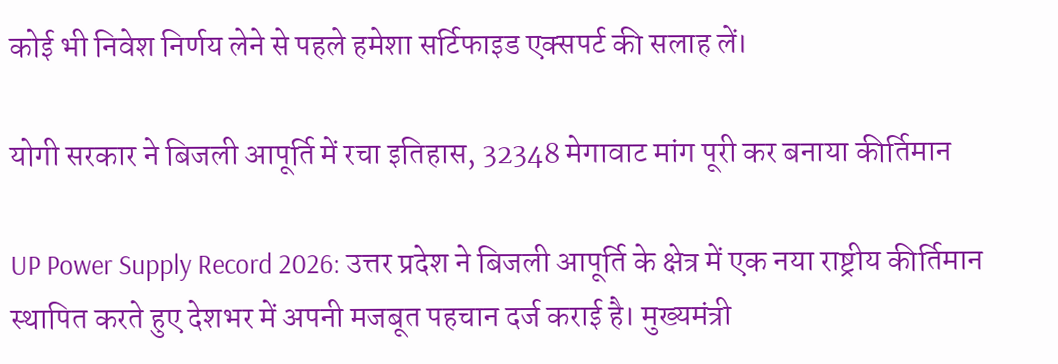कोई भी निवेश निर्णय लेने से पहले हमेशा सर्टिफाइड एक्सपर्ट की सलाह लें।

योगी सरकार ने बिजली आपूर्ति में रचा इतिहास, 32348 मेगावाट मांग पूरी कर बनाया कीर्तिमान

UP Power Supply Record 2026: उत्तर प्रदेश ने बिजली आपूर्ति के क्षेत्र में एक नया राष्ट्रीय कीर्तिमान स्थापित करते हुए देशभर में अपनी मजबूत पहचान दर्ज कराई है। मुख्यमंत्री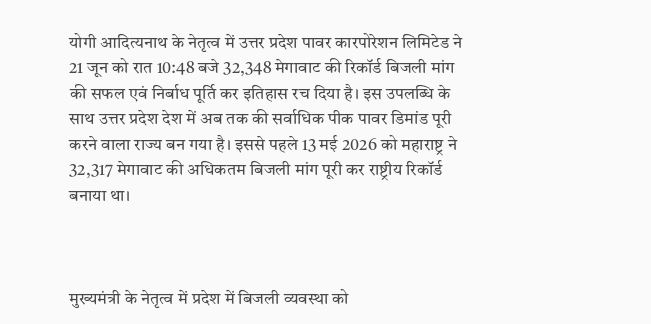योगी आदित्यनाथ के नेतृत्व में उत्तर प्रदेश पावर कारपोरेशन लिमिटेड ने 21 जून को रात 10:48 बजे 32,348 मेगावाट की रिकॉर्ड बिजली मांग की सफल एवं निर्बाध पूर्ति कर इतिहास रच दिया है। इस उपलब्धि के साथ उत्तर प्रदेश देश में अब तक की सर्वाधिक पीक पावर डिमांड पूरी करने वाला राज्य बन गया है। इससे पहले 13 मई 2026 को महाराष्ट्र ने 32,317 मेगावाट की अधिकतम बिजली मांग पूरी कर राष्ट्रीय रिकॉर्ड बनाया था।



मुख्यमंत्री के नेतृत्व में प्रदेश में बिजली व्यवस्था को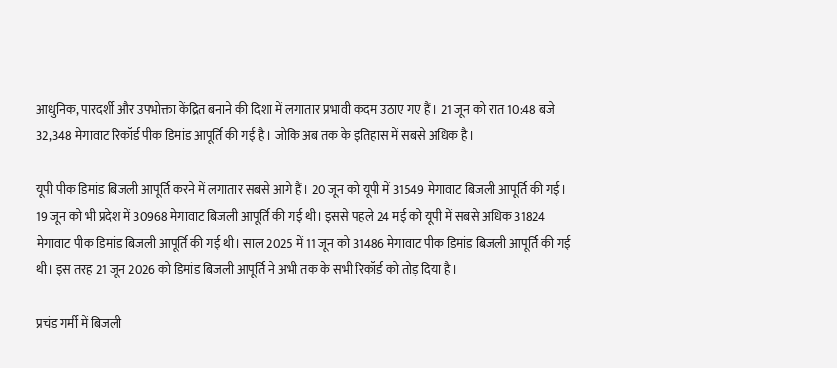आधुनिक, पारदर्शी और उपभोक्ता केंद्रित बनाने की दिशा में लगातार प्रभावी कदम उठाए गए हैं। 21 जून को रात 10:48 बजे 32,348 मेगावाट रिकॉर्ड पीक डिमांड आपूर्ति की गई है। जोकि अब तक के इतिहास में सबसे अधिक है।

यूपी पीक डिमांड बिजली आपूर्ति करने में लगातार सबसे आगे हैं। 20 जून को यूपी में 31549 मेगावाट बिजली आपूर्ति की गई। 19 जून को भी प्रदेश में 30968 मेगावाट बिजली आपूर्ति की गई थी। इससे पहले 24 मई को यूपी में सबसे अधिक 31824 मेगावाट पीक डिमांड बिजली आपूर्ति की गई थी। साल 2025 में 11 जून को 31486 मेगावाट पीक डिमांड बिजली आपूर्ति की गई थी। इस तरह 21 जून 2026 को डिमांड बिजली आपूर्ति ने अभी तक के सभी रिकॉर्ड को तोड़ दिया है।

प्रचंड गर्मी में बिजली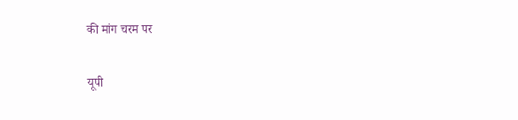की मांग चरम पर

यूपी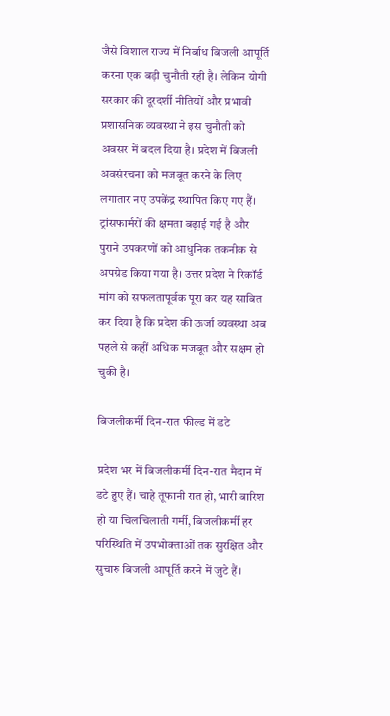जैसे विशाल राज्य में निर्बाध बिजली आपूर्ति करना एक बड़ी चुनौती रही है। लेकिन योगी सरकार की दूरदर्शी नीतियों और प्रभावी प्रशासनिक व्यवस्था ने इस चुनौती को अवसर में बदल दिया है। प्रदेश में बिजली अवसंरचना को मजबूत करने के लिए लगातार नए उपकेंद्र स्थापित किए गए हैं। ट्रांसफार्मरों की क्षमता बढ़ाई गई है और पुराने उपकरणों को आधुनिक तकनीक से अपग्रेड किया गया है। उत्तर प्रदेश ने रिकॉर्ड मांग को सफलतापूर्वक पूरा कर यह साबित कर दिया है कि प्रदेश की ऊर्जा व्यवस्था अब पहले से कहीं अधिक मजबूत और सक्षम हो चुकी है।

बिजलीकर्मी दिन-रात फील्ड में डटे

प्रदेश भर में बिजलीकर्मी दिन-रात मैदान में डटे हुए हैं। चाहे तूफानी रात हो, भारी बारिश हो या चिलचिलाती गर्मी, बिजलीकर्मी हर परिस्थिति में उपभोक्ताओं तक सुरक्षित और सुचारु बिजली आपूर्ति करने में जुटे हैं।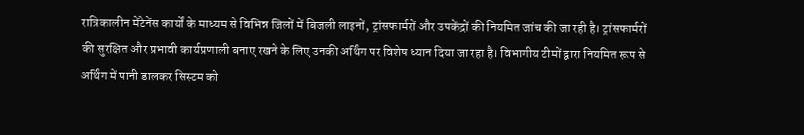रात्रिकालीन मेंटेनेंस कार्यों के माध्यम से विभिन्न जिलों में बिजली लाइनों, ट्रांसफार्मरों और उपकेंद्रों की नियमित जांच की जा रही है। ट्रांसफार्मरों की सुरक्षित और प्रभावी कार्यप्रणाली बनाए रखने के लिए उनकी अर्थिंग पर विशेष ध्यान दिया जा रहा है। विभागीय टीमों द्वारा नियमित रूप से अर्थिंग में पानी डालकर सिस्टम को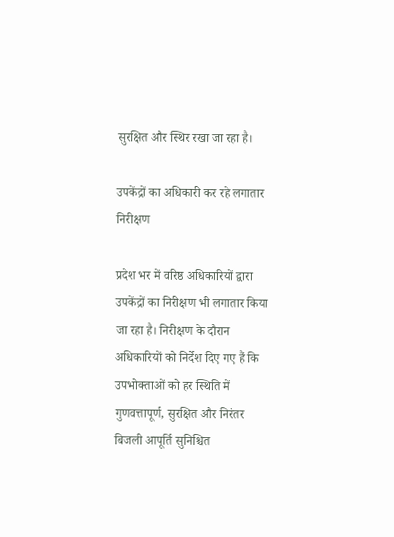सुरक्षित और स्थिर रखा जा रहा है।

उपकेंद्रों का अधिकारी कर रहे लगातार निरीक्षण

प्रदेश भर में वरिष्ठ अधिकारियों द्वारा उपकेंद्रों का निरीक्षण भी लगातार किया जा रहा है। निरीक्षण के दौरान अधिकारियों को निर्देश दिए गए हैं कि उपभोक्ताओं को हर स्थिति में गुणवत्तापूर्ण, सुरक्षित और निरंतर बिजली आपूर्ति सुनिश्चित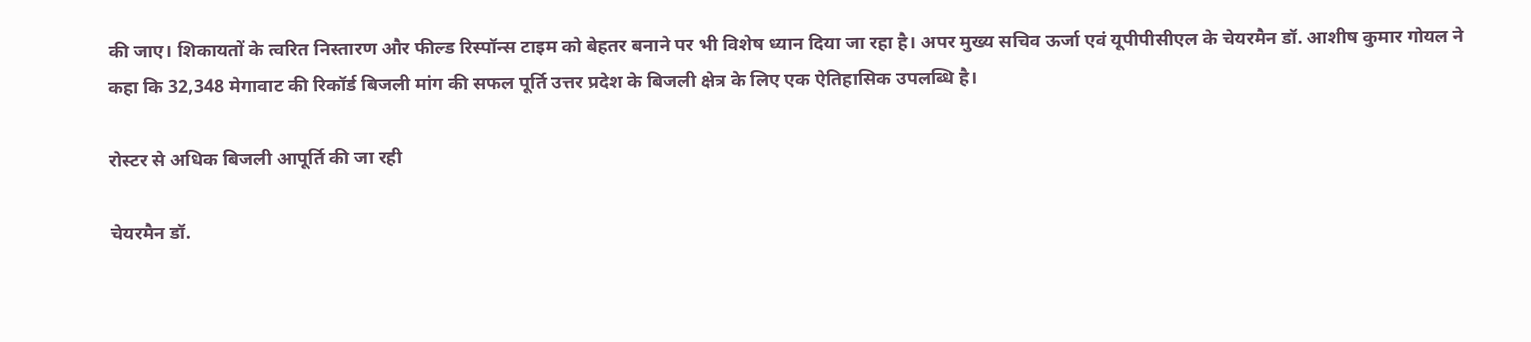की जाए। शिकायतों के त्वरित निस्तारण और फील्ड रिस्पॉन्स टाइम को बेहतर बनाने पर भी विशेष ध्यान दिया जा रहा है। अपर मुख्य सचिव ऊर्जा एवं यूपीपीसीएल के चेयरमैन डॉ. आशीष कुमार गोयल ने कहा कि 32,348 मेगावाट की रिकॉर्ड बिजली मांग की सफल पूर्ति उत्तर प्रदेश के बिजली क्षेत्र के लिए एक ऐतिहासिक उपलब्धि है।

रोस्टर से अधिक बिजली आपूर्ति की जा रही

चेयरमैन डॉ.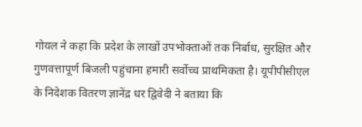गोयल ने कहा कि प्रदेश के लाखों उपभोक्ताओं तक निर्बाध, सुरक्षित और गुणवत्तापूर्ण बिजली पहुंचाना हमारी सर्वोच्च प्राथमिकता है। यूपीपीसीएल के निदेशक वितरण ज्ञानेंद्र धर द्विवेदी ने बताया कि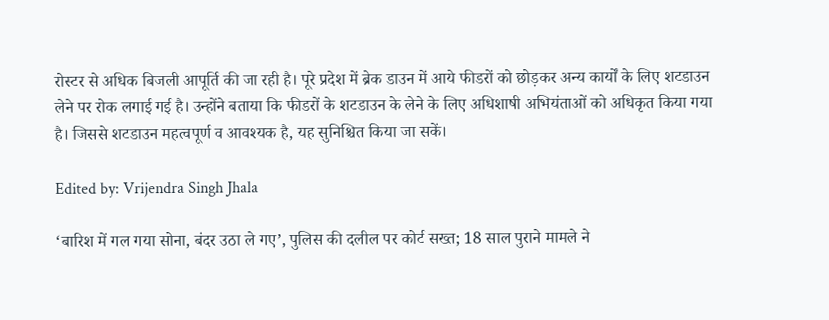रोस्टर से अधिक बिजली आपूर्ति की जा रही है। पूरे प्रदेश में ब्रेक डाउन में आये फीडरों को छोड़कर अन्य कार्यों के लिए शटडाउन लेने पर रोक लगाई गई है। उन्होंने बताया कि फीडरों के शटडाउन के लेने के लिए अधिशाषी अभियंताओं को अधिकृत किया गया है। जिससे शटडाउन महत्वपूर्ण व आवश्यक है, यह सुनिश्चित किया जा सकें।

Edited by: Vrijendra Singh Jhala

‘बारिश में गल गया सोना, बंदर उठा ले गए’, पुलिस की दलील पर कोर्ट सख्त; 18 साल पुराने मामले ने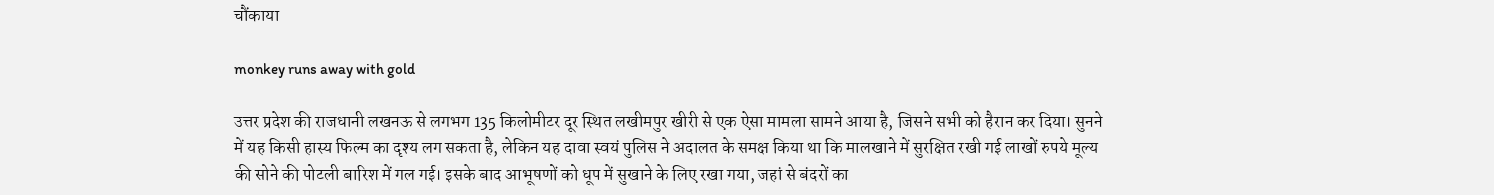चौंकाया

monkey runs away with gold

उत्तर प्रदेश की राजधानी लखनऊ से लगभग 135 किलोमीटर दूर स्थित लखीमपुर खीरी से एक ऐसा मामला सामने आया है, जिसने सभी को हैरान कर दिया। सुनने में यह किसी हास्य फिल्म का दृश्य लग सकता है, लेकिन यह दावा स्वयं पुलिस ने अदालत के समक्ष किया था कि मालखाने में सुरक्षित रखी गई लाखों रुपये मूल्य की सोने की पोटली बारिश में गल गई। इसके बाद आभूषणों को धूप में सुखाने के लिए रखा गया, जहां से बंदरों का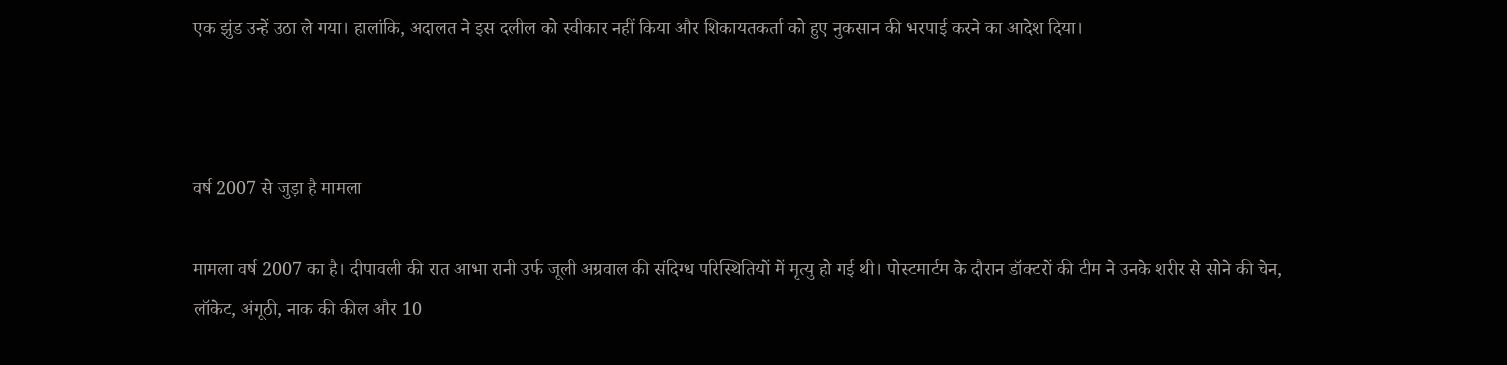एक झुंड उन्हें उठा ले गया। हालांकि, अदालत ने इस दलील को स्वीकार नहीं किया और शिकायतकर्ता को हुए नुकसान की भरपाई करने का आदेश दिया।



वर्ष 2007 से जुड़ा है मामला

मामला वर्ष 2007 का है। दीपावली की रात आभा रानी उर्फ जूली अग्रवाल की संदिग्ध परिस्थितियों में मृत्यु हो गई थी। पोस्टमार्टम के दौरान डॉक्टरों की टीम ने उनके शरीर से सोने की चेन, लॉकेट, अंगूठी, नाक की कील और 10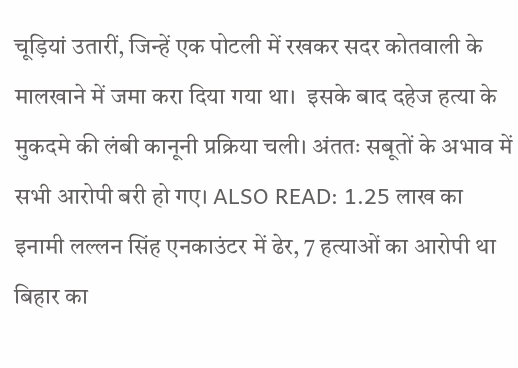चूड़ियां उतारीं, जिन्हें एक पोटली में रखकर सदर कोतवाली के मालखाने में जमा करा दिया गया था।  इसके बाद दहेज हत्या के मुकदमे की लंबी कानूनी प्रक्रिया चली। अंततः सबूतों के अभाव में सभी आरोपी बरी हो गए। ALSO READ: 1.25 लाख का इनामी लल्लन सिंह एनकाउंटर में ढेर, 7 हत्याओं का आरोपी था बिहार का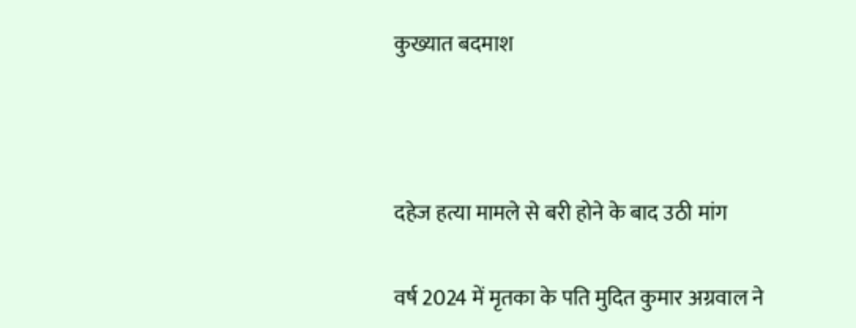कुख्यात बदमाश



दहेज हत्या मामले से बरी होने के बाद उठी मांग

वर्ष 2024 में मृतका के पति मुदित कुमार अग्रवाल ने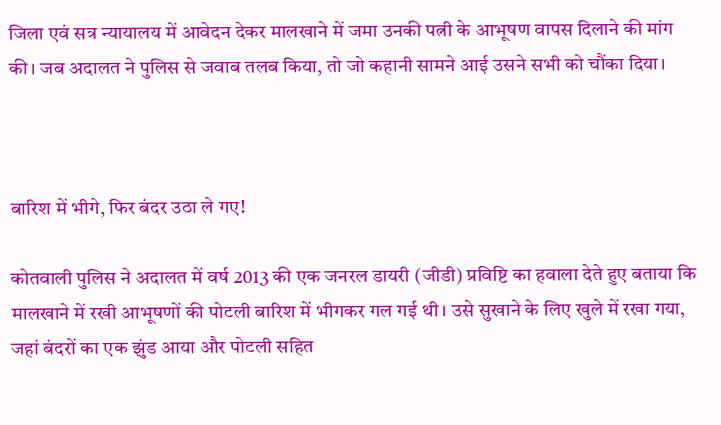जिला एवं सत्र न्यायालय में आवेदन देकर मालखाने में जमा उनकी पत्नी के आभूषण वापस दिलाने की मांग की। जब अदालत ने पुलिस से जवाब तलब किया, तो जो कहानी सामने आई उसने सभी को चौंका दिया।



बारिश में भीगे, फिर बंदर उठा ले गए!

कोतवाली पुलिस ने अदालत में वर्ष 2013 की एक जनरल डायरी (जीडी) प्रविष्टि का हवाला देते हुए बताया कि मालखाने में रखी आभूषणों की पोटली बारिश में भीगकर गल गई थी। उसे सुखाने के लिए खुले में रखा गया, जहां बंदरों का एक झुंड आया और पोटली सहित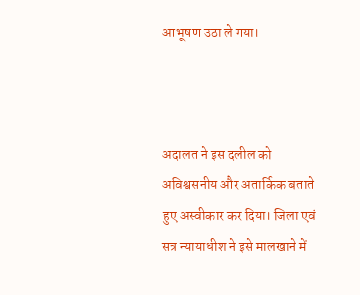आभूषण उठा ले गया।



अदालत ने इस दलील को अविश्वसनीय और अतार्किक बताते हुए अस्वीकार कर दिया। जिला एवं सत्र न्यायाधीश ने इसे मालखाने में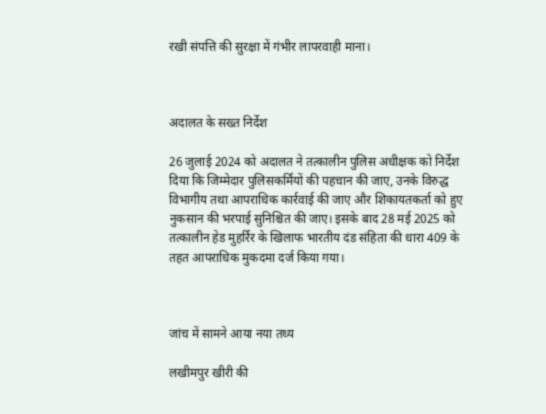रखी संपत्ति की सुरक्षा में गंभीर लापरवाही माना।



अदालत के सख्त निर्देश

26 जुलाई 2024 को अदालत ने तत्कालीन पुलिस अधीक्षक को निर्देश दिया कि जिम्मेदार पुलिसकर्मियों की पहचान की जाए, उनके विरुद्ध विभागीय तथा आपराधिक कार्रवाई की जाए और शिकायतकर्ता को हुए नुकसान की भरपाई सुनिश्चित की जाए। इसके बाद 28 मई 2025 को तत्कालीन हेड मुहर्रिर के खिलाफ भारतीय दंड संहिता की धारा 409 के तहत आपराधिक मुकदमा दर्ज किया गया।



जांच में सामने आया नया तथ्य

लखीमपुर खीरी की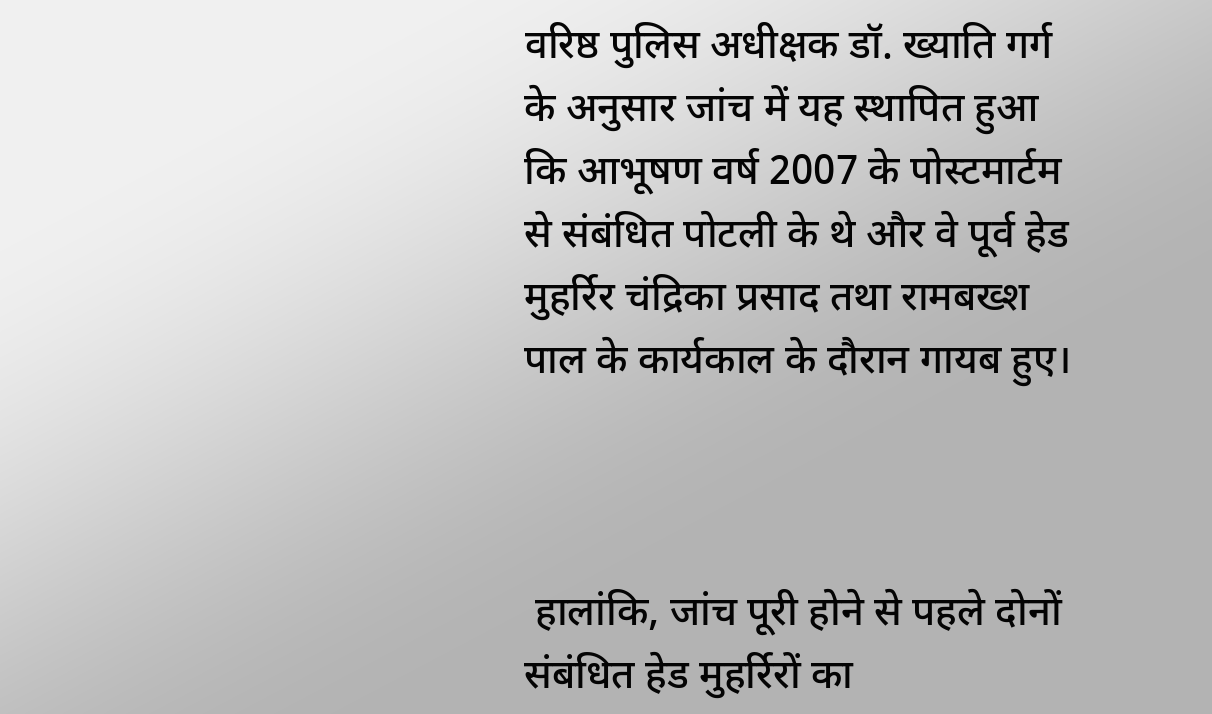वरिष्ठ पुलिस अधीक्षक डॉ. ख्याति गर्ग के अनुसार जांच में यह स्थापित हुआ कि आभूषण वर्ष 2007 के पोस्टमार्टम से संबंधित पोटली के थे और वे पूर्व हेड मुहर्रिर चंद्रिका प्रसाद तथा रामबख्श पाल के कार्यकाल के दौरान गायब हुए।



 हालांकि, जांच पूरी होने से पहले दोनों संबंधित हेड मुहर्रिरों का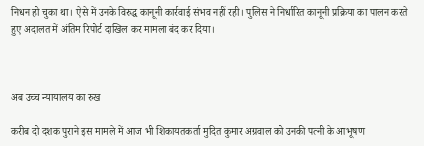निधन हो चुका था। ऐसे में उनके विरुद्ध कानूनी कार्रवाई संभव नहीं रही। पुलिस ने निर्धारित कानूनी प्रक्रिया का पालन करते हुए अदालत में अंतिम रिपोर्ट दाखिल कर मामला बंद कर दिया।



अब उच्च न्यायालय का रुख

करीब दो दशक पुराने इस मामले में आज भी शिकायतकर्ता मुदित कुमार अग्रवाल को उनकी पत्नी के आभूषण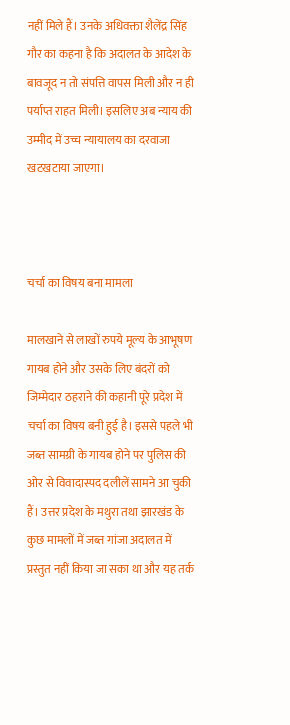नहीं मिले हैं। उनके अधिवक्ता शैलेंद्र सिंह गौर का कहना है कि अदालत के आदेश के बावजूद न तो संपत्ति वापस मिली और न ही पर्याप्त राहत मिली। इसलिए अब न्याय की उम्मीद में उच्च न्यायालय का दरवाजा खटखटाया जाएगा।



चर्चा का विषय बना मामला

मालखाने से लाखों रुपये मूल्य के आभूषण गायब होने और उसके लिए बंदरों को जिम्मेदार ठहराने की कहानी पूरे प्रदेश में चर्चा का विषय बनी हुई है। इससे पहले भी जब्त सामग्री के गायब होने पर पुलिस की ओर से विवादास्पद दलीलें सामने आ चुकी हैं। उत्तर प्रदेश के मथुरा तथा झारखंड के कुछ मामलों में जब्त गांजा अदालत में प्रस्तुत नहीं किया जा सका था और यह तर्क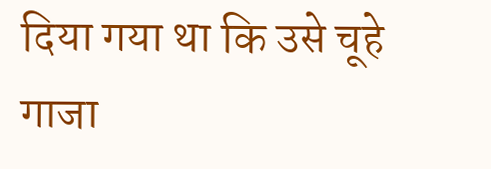दिया गया था कि उसे चूहे गाजा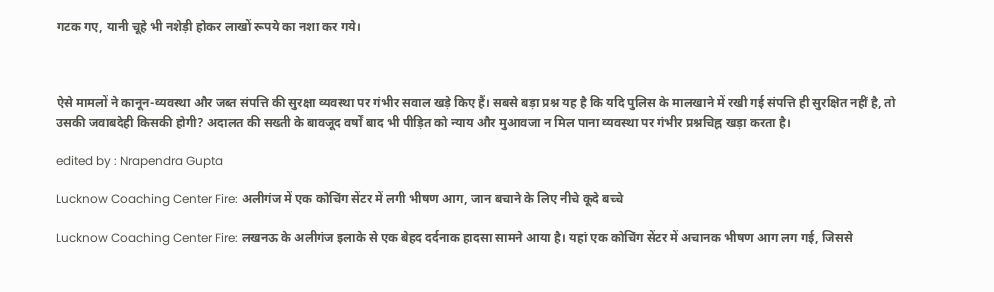गटक गए, यानी चूहे भी नशेड़ी होकर लाखों रूपये का नशा कर गये।



ऐसे मामलों ने कानून-व्यवस्था और जब्त संपत्ति की सुरक्षा व्यवस्था पर गंभीर सवाल खड़े किए हैं। सबसे बड़ा प्रश्न यह है कि यदि पुलिस के मालखाने में रखी गई संपत्ति ही सुरक्षित नहीं है, तो उसकी जवाबदेही किसकी होगी? अदालत की सख्ती के बावजूद वर्षों बाद भी पीड़ित को न्याय और मुआवजा न मिल पाना व्यवस्था पर गंभीर प्रश्नचिह्न खड़ा करता है।

edited by : Nrapendra Gupta

Lucknow Coaching Center Fire: अलीगंज में एक कोचिंग सेंटर में लगी भीषण आग, जान बचाने के लिए नीचे कूदे बच्चे

Lucknow Coaching Center Fire: लखनऊ के अलीगंज इलाके से एक बेहद दर्दनाक हादसा सामने आया है। यहां एक कोचिंग सेंटर में अचानक भीषण आग लग गई, जिससे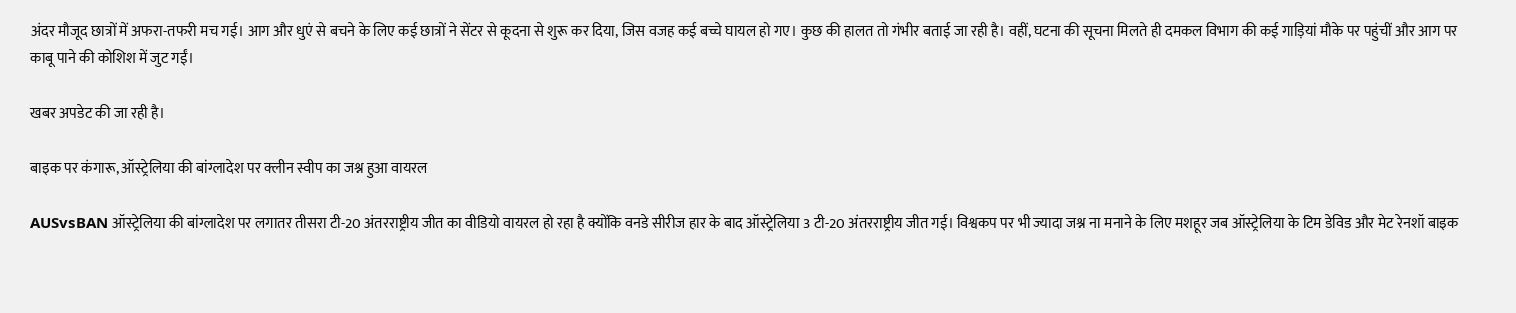अंदर मौजूद छात्रों में अफरा-तफरी मच गई। आग और धुएं से बचने के लिए कई छात्रों ने सेंटर से कूदना से शुरू कर दिया, जिस वजह कई बच्चे घायल हो गए। कुछ की हालत तो गंभीर बताई जा रही है। वहीं, घटना की सूचना मिलते ही दमकल विभाग की कई गाड़ियां मौके पर पहुंचीं और आग पर काबू पाने की कोशिश में जुट गईं।

खबर अपडेट की जा रही है।

बाइक पर कंगारू, ऑस्ट्रेलिया की बांग्लादेश पर क्लीन स्वीप का जश्न हुआ वायरल

AUSvsBAN ऑस्ट्रेलिया की बांग्लादेश पर लगातर तीसरा टी-20 अंतरराष्ट्रीय जीत का वीडियो वायरल हो रहा है क्योंकि वनडे सीरीज हार के बाद ऑस्ट्रेलिया 3 टी-20 अंतरराष्ट्रीय जीत गई। विश्वकप पर भी ज्यादा जश्न ना मनाने के लिए मशहूर जब ऑस्ट्रेलिया के टिम डेविड और मेट रेनशॉ बाइक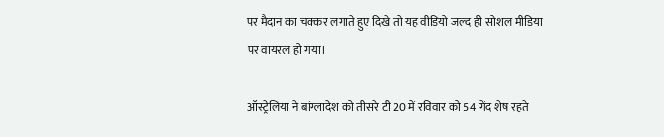पर मैदान का चक्कर लगाते हुए दिखे तो यह वीडियो जल्द ही सोशल मीडिया पर वायरल हो गया।

ऑस्ट्रेलिया ने बांग्लादेश को तीसरे टी 20 में रविवार को 54 गेंद शेष रहते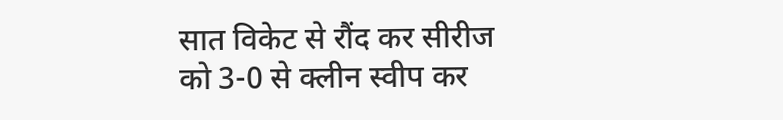सात विकेट से रौंद कर सीरीज को 3-0 से क्लीन स्वीप कर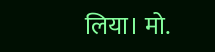लिया। मो.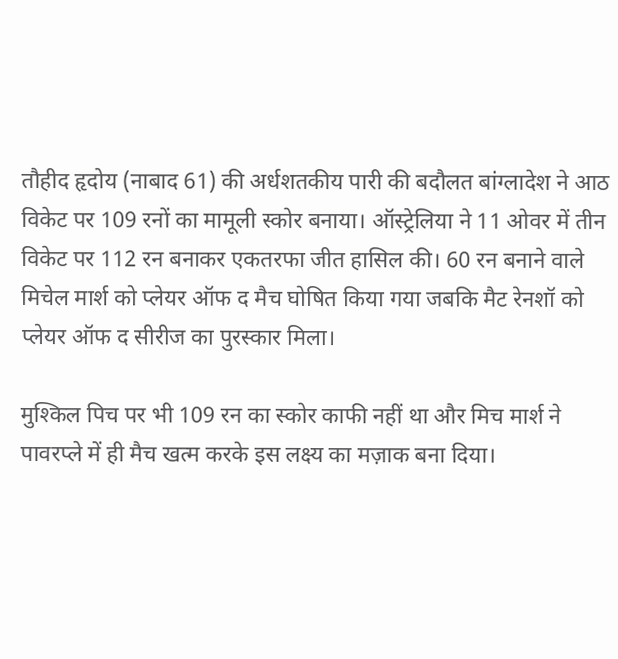तौहीद हृदोय (नाबाद 61) की अर्धशतकीय पारी की बदौलत बांग्लादेश ने आठ विकेट पर 109 रनों का मामूली स्कोर बनाया। ऑस्ट्रेलिया ने 11 ओवर में तीन विकेट पर 112 रन बनाकर एकतरफा जीत हासिल की। 60 रन बनाने वाले मिचेल मार्श को प्लेयर ऑफ द मैच घोषित किया गया जबकि मैट रेनशॉ को प्लेयर ऑफ द सीरीज का पुरस्कार मिला।

मुश्किल पिच पर भी 109 रन का स्कोर काफी नहीं था और मिच मार्श ने पावरप्ले में ही मैच खत्म करके इस लक्ष्य का मज़ाक बना दिया।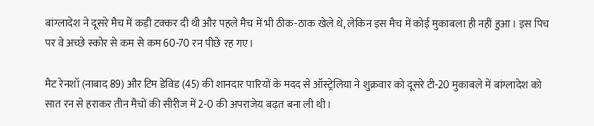बांग्लादेश ने दूसरे मैच में कड़ी टक्कर दी थी और पहले मैच में भी ठीक-ठाक खेले थे, लेकिन इस मैच में कोई मुकाबला ही नहीं हुआ। इस पिच पर वे अच्छे स्कोर से कम से कम 60-70 रन पीछे रह गए।

मैट रेनशॉ (नाबाद 89) और टिम डेविड (45) की शानदार पारियों के मदद से ऑस्ट्रेलिया ने शुक्रवार को दूसरे टी-20 मुकाबले में बांग्लादेश को सात रन से हराकर तीन मैचों की सीरीज में 2-0 की अपराजेय बढ़त बना ली थी।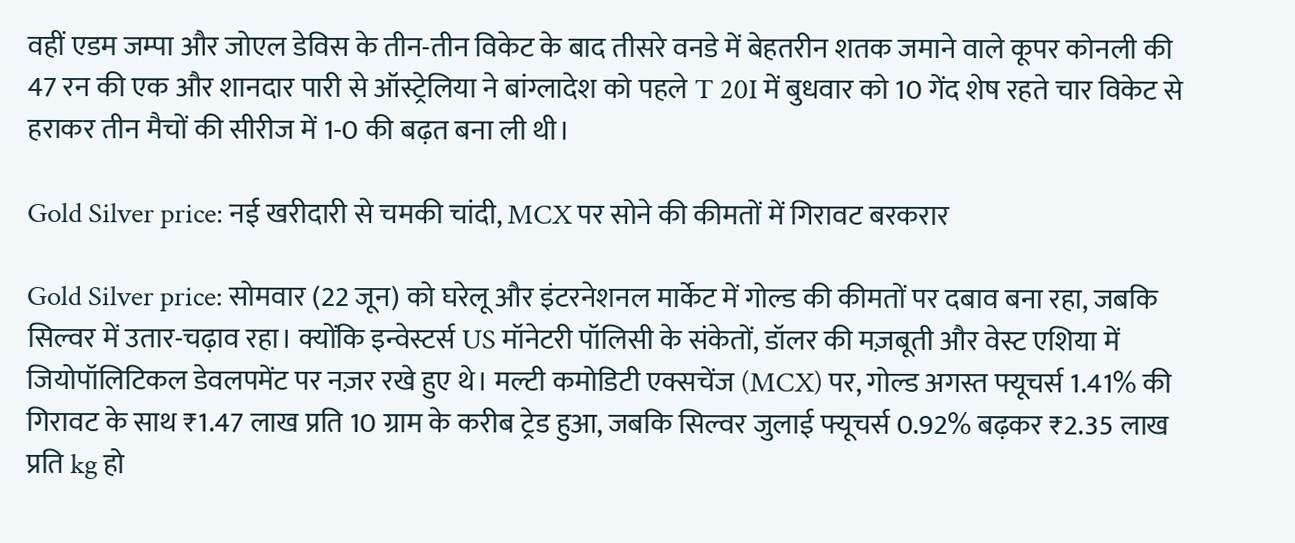वहीं एडम जम्पा और जोएल डेविस के तीन-तीन विकेट के बाद तीसरे वनडे में बेहतरीन शतक जमाने वाले कूपर कोनली की 47 रन की एक और शानदार पारी से ऑस्ट्रेलिया ने बांग्लादेश को पहले T 20I में बुधवार को 10 गेंद शेष रहते चार विकेट से हराकर तीन मैचों की सीरीज में 1-0 की बढ़त बना ली थी।

Gold Silver price: नई खरीदारी से चमकी चांदी, MCX पर सोने की कीमतों में गिरावट बरकरार

Gold Silver price: सोमवार (22 जून) को घरेलू और इंटरनेशनल मार्केट में गोल्ड की कीमतों पर दबाव बना रहा, जबकि सिल्वर में उतार-चढ़ाव रहा। क्योंकि इन्वेस्टर्स US मॉनेटरी पॉलिसी के संकेतों, डॉलर की मज़बूती और वेस्ट एशिया में जियोपॉलिटिकल डेवलपमेंट पर नज़र रखे हुए थे। मल्टी कमोडिटी एक्सचेंज (MCX) पर, गोल्ड अगस्त फ्यूचर्स 1.41% की गिरावट के साथ ₹1.47 लाख प्रति 10 ग्राम के करीब ट्रेड हुआ, जबकि सिल्वर जुलाई फ्यूचर्स 0.92% बढ़कर ₹2.35 लाख प्रति kg हो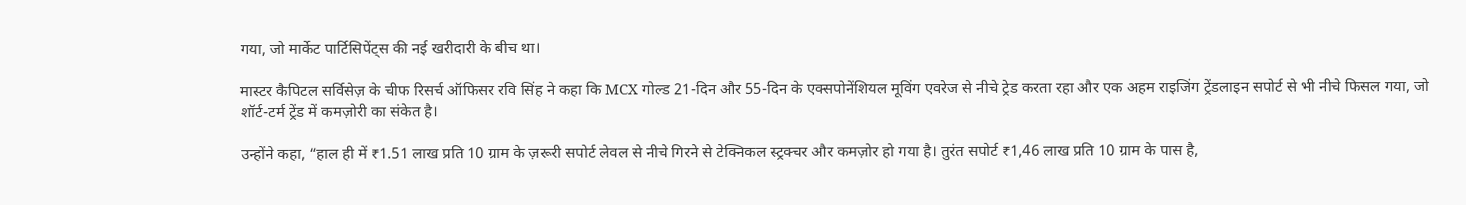गया, जो मार्केट पार्टिसिपेंट्स की नई खरीदारी के बीच था।

मास्टर कैपिटल सर्विसेज़ के चीफ रिसर्च ऑफिसर रवि सिंह ने कहा कि MCX गोल्ड 21-दिन और 55-दिन के एक्सपोनेंशियल मूविंग एवरेज से नीचे ट्रेड करता रहा और एक अहम राइजिंग ट्रेंडलाइन सपोर्ट से भी नीचे फिसल गया, जो शॉर्ट-टर्म ट्रेंड में कमज़ोरी का संकेत है।

उन्होंने कहा, “हाल ही में ₹1.51 लाख प्रति 10 ग्राम के ज़रूरी सपोर्ट लेवल से नीचे गिरने से टेक्निकल स्ट्रक्चर और कमज़ोर हो गया है। तुरंत सपोर्ट ₹1,46 लाख प्रति 10 ग्राम के पास है,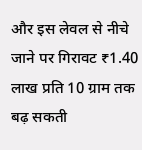और इस लेवल से नीचे जाने पर गिरावट ₹1.40 लाख प्रति 10 ग्राम तक बढ़ सकती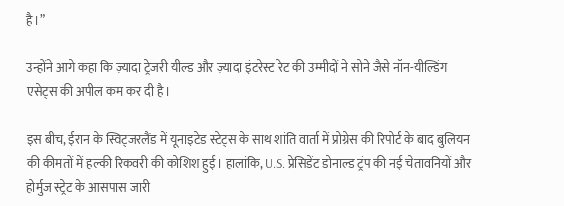है।”

उन्होंने आगे कहा कि ज़्यादा ट्रेजरी यील्ड और ज़्यादा इंटरेस्ट रेट की उम्मीदों ने सोने जैसे नॉन-यील्डिंग एसेट्स की अपील कम कर दी है।

इस बीच, ईरान के स्विट्जरलैंड में यूनाइटेड स्टेट्स के साथ शांति वार्ता में प्रोग्रेस की रिपोर्ट के बाद बुलियन की कीमतों में हल्की रिकवरी की कोशिश हुई। हालांकि, U.S. प्रेसिडेंट डोनाल्ड ट्रंप की नई चेतावनियों और होर्मुज स्ट्रेट के आसपास जारी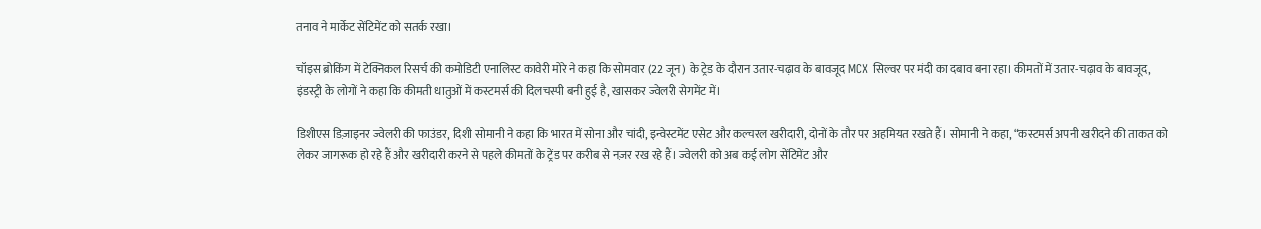तनाव ने मार्केट सेंटिमेंट को सतर्क रखा।

चॉइस ब्रोकिंग में टेक्निकल रिसर्च की कमोडिटी एनालिस्ट कावेरी मोरे ने कहा कि सोमवार (22 जून) के ट्रेड के दौरान उतार-चढ़ाव के बावजूद MCX सिल्वर पर मंदी का दबाव बना रहा। कीमतों में उतार-चढ़ाव के बावजूद, इंडस्ट्री के लोगों ने कहा कि कीमती धातुओं में कस्टमर्स की दिलचस्पी बनी हुई है, खासकर ज्वेलरी सेगमेंट में।

डिशीएस डिज़ाइनर ज्वेलरी की फाउंडर, दिशी सोमानी ने कहा कि भारत में सोना और चांदी, इन्वेस्टमेंट एसेट और कल्चरल खरीदारी, दोनों के तौर पर अहमियत रखते हैं। सोमानी ने कहा, “कस्टमर्स अपनी खरीदने की ताकत को लेकर जागरूक हो रहे हैं और खरीदारी करने से पहले कीमतों के ट्रेंड पर करीब से नज़र रख रहे हैं। ज्वेलरी को अब कई लोग सेंटिमेंट और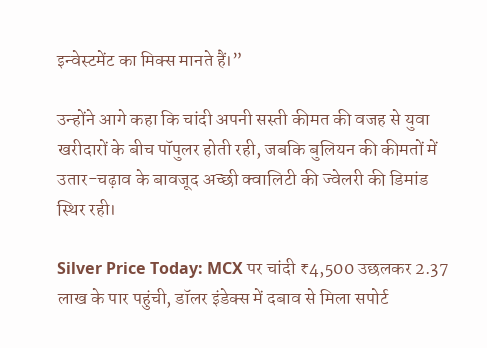इन्वेस्टमेंट का मिक्स मानते हैं।”

उन्होंने आगे कहा कि चांदी अपनी सस्ती कीमत की वजह से युवा खरीदारों के बीच पॉपुलर होती रही, जबकि बुलियन की कीमतों में उतार-चढ़ाव के बावजूद अच्छी क्वालिटी की ज्वेलरी की डिमांड स्थिर रही।

Silver Price Today: MCX पर चांदी ₹4,500 उछलकर 2.37 लाख के पार पहुंची, डॉलर इंडेक्स में दबाव से मिला सपोर्ट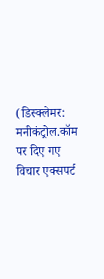(डिस्क्लेमर: मनीकंट्रोल.कॉम पर दिए गए विचार एक्सपर्ट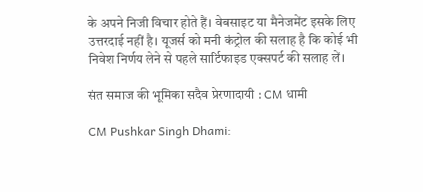के अपने निजी विचार होते हैं। वेबसाइट या मैनेजमेंट इसके लिए उत्तरदाई नहीं है। यूजर्स को मनी कंट्रोल की सलाह है कि कोई भी निवेश निर्णय लेने से पहले सार्टिफाइड एक्सपर्ट की सलाह लें।

संत समाज की भूमिका सदैव प्रेरणादायी : CM धामी

CM Pushkar Singh Dhami: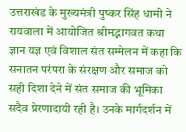उत्तराखंड के मुख्यमंत्री पुष्कर सिंह धामी ने रायवाला में आयोजित श्रीमद्भागवत कथा ज्ञान यज्ञ एवं विशाल संत सम्मेलन में कहा कि सनातन परंपरा के संरक्षण और समाज को सही दिशा देने में संत समाज की भूमिका सदैव प्रेरणादायी रही है। उनके मार्गदर्शन में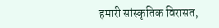हमारी सांस्कृतिक विरासत,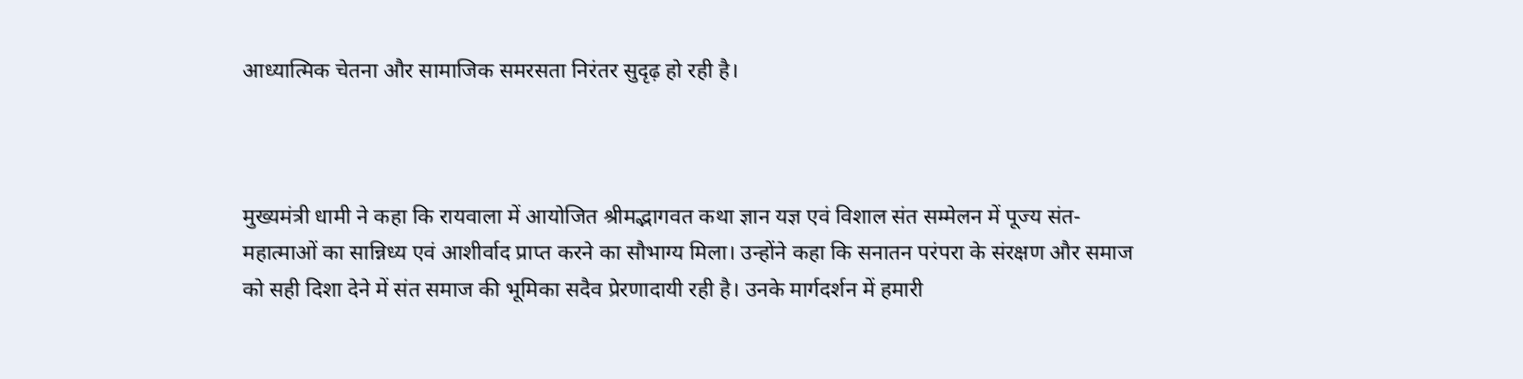आध्यात्मिक चेतना और सामाजिक समरसता निरंतर सुदृढ़ हो रही है।



मुख्यमंत्री धामी ने कहा कि रायवाला में आयोजित श्रीमद्भागवत कथा ज्ञान यज्ञ एवं विशाल संत सम्मेलन में पूज्य संत-महात्माओं का सान्निध्य एवं आशीर्वाद प्राप्त करने का सौभाग्य मिला। उन्होंने कहा कि सनातन परंपरा के संरक्षण और समाज को सही दिशा देने में संत समाज की भूमिका सदैव प्रेरणादायी रही है। उनके मार्गदर्शन में हमारी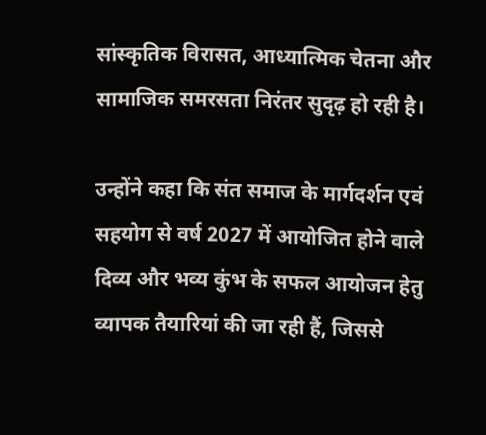सांस्कृतिक विरासत, आध्यात्मिक चेतना और सामाजिक समरसता निरंतर सुदृढ़ हो रही है।

उन्होंने कहा कि संत समाज के मार्गदर्शन एवं सहयोग से वर्ष 2027 में आयोजित होने वाले दिव्य और भव्य कुंभ के सफल आयोजन हेतु व्यापक तैयारियां की जा रही हैं, जिससे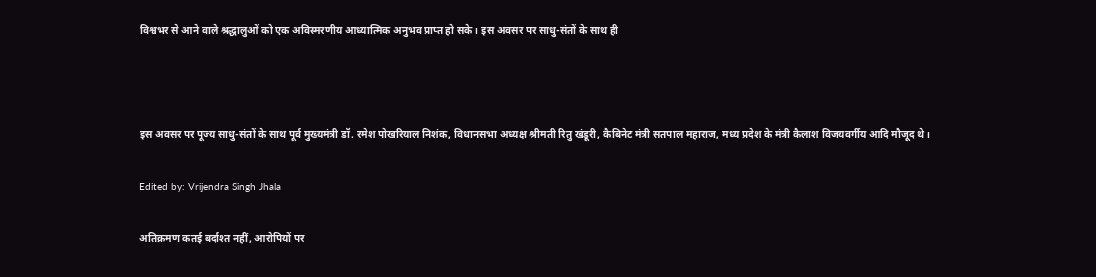विश्वभर से आने वाले श्रद्धालुओं को एक अविस्मरणीय आध्यात्मिक अनुभव प्राप्त हो सके। इस अवसर पर साधु-संतों के साथ ही



इस अवसर पर पूज्य साधु-संतों के साथ पूर्व मुख्यमंत्री डॉ. रमेश पोखरियाल निशंक, विधानसभा अध्यक्ष श्रीमती रितु खंडूरी, कैबिनेट मंत्री सतपाल महाराज, मध्य प्रदेश के मंत्री कैलाश विजयवर्गीय आदि मौजूद थे।

Edited by: Vrijendra Singh Jhala

अतिक्रमण कतई बर्दाश्त नहीं, आरोपियों पर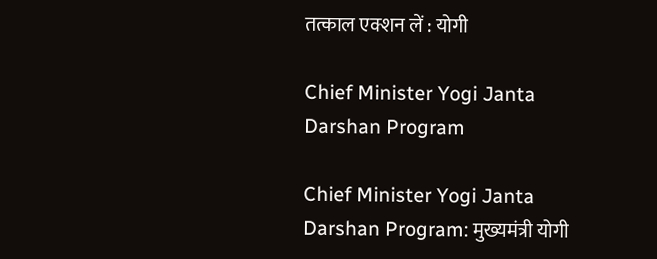तत्काल एक्शन लें : योगी

Chief Minister Yogi Janta Darshan Program

Chief Minister Yogi Janta Darshan Program: मुख्यमंत्री योगी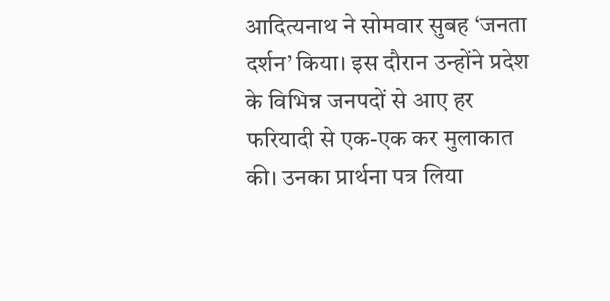आदित्यनाथ ने सोमवार सुबह ‘जनता दर्शन’ किया। इस दौरान उन्होंने प्रदेश के विभिन्न जनपदों से आए हर फरियादी से एक-एक कर मुलाकात की। उनका प्रार्थना पत्र लिया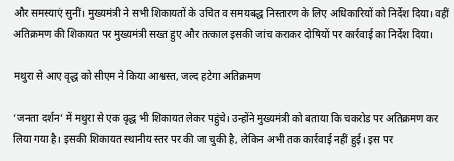और समस्याएं सुनीं। मुख्यमंत्री ने सभी शिकायतों के उचित व समयबद्ध निस्तारण के लिए अधिकारियों को निर्देश दिया। वहीं अतिक्रमण की शिकायत पर मुख्यमंत्री सख्त हुए और तत्काल इसकी जांच कराकर दोषियों पर कार्रवाई का निर्देश दिया।

मथुरा से आए वृद्ध को सीएम ने किया आश्वस्त, जल्द हटेगा अतिक्रमण

‘जनता दर्शन’ में मथुरा से एक वृद्ध भी शिकायत लेकर पहुंचे। उन्होंने मुख्यमंत्री को बताया कि चकरोड पर अतिक्रमण कर लिया गया है। इसकी शिकायत स्थानीय स्तर पर की जा चुकी है, लेकिन अभी तक कार्रवाई नहीं हुई। इस पर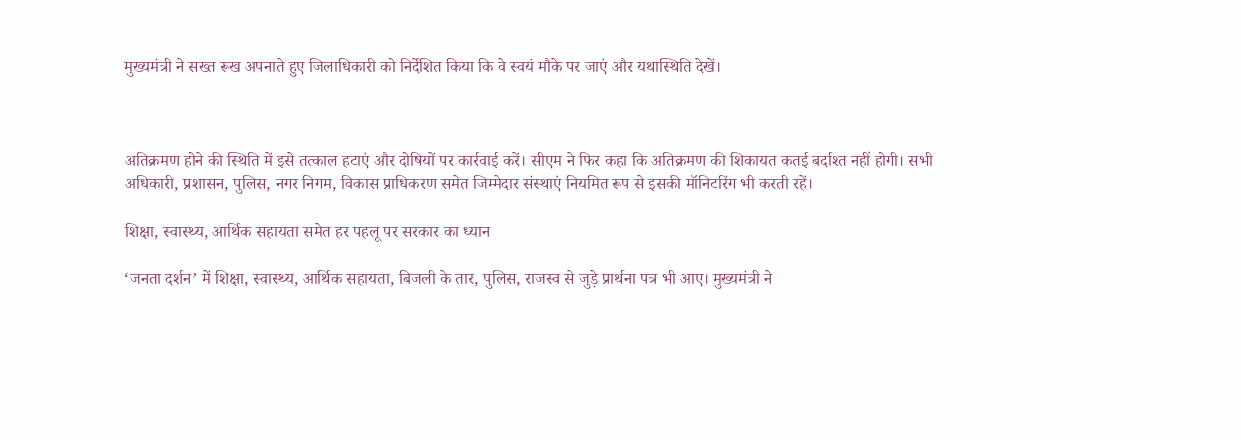मुख्यमंत्री ने सख्त रूख अपनाते हुए जिलाधिकारी को निर्देशित किया कि वे स्वयं मौके पर जाएं और यथास्थिति देखें।



अतिक्रमण होने की स्थिति में इसे तत्काल हटाएं और दोषियों पर कार्रवाई करें। सीएम ने फिर कहा कि अतिक्रमण की शिकायत कतई बर्दाश्त नहीं होगी। सभी अधिकारी, प्रशासन, पुलिस, नगर निगम, विकास प्राधिकरण समेत जिम्मेदार संस्थाएं नियमित रूप से इसकी मॉनिटरिंग भी करती रहें।

शिक्षा, स्वास्थ्य, आर्थिक सहायता समेत हर पहलू पर सरकार का ध्यान

‘जनता दर्शन’ में शिक्षा, स्वास्थ्य, आर्थिक सहायता, बिजली के तार, पुलिस, राजस्व से जुड़े प्रार्थना पत्र भी आए। मुख्यमंत्री ने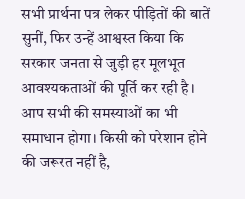सभी प्रार्थना पत्र लेकर पीड़ितों की बातें सुनीं, फिर उन्हें आश्वस्त किया कि सरकार जनता से जुड़ी हर मूलभूत आवश्यकताओं की पूर्ति कर रही है। आप सभी की समस्याओं का भी समाधान होगा। किसी को परेशान होने की जरूरत नहीं है,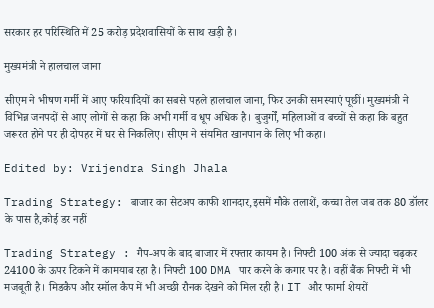सरकार हर परिस्थिति में 25 करोड़ प्रदेशवासियों के साथ खड़ी है।

मुख्यमंत्री ने हालचाल जाना

सीएम ने भीषण गर्मी में आए फरियादियों का सबसे पहले हालचाल जाना, फिर उनकी समस्याएं पूछीं। मुख्यमंत्री ने विभिन्न जनपदों से आए लोगों से कहा कि अभी गर्मी व धूप अधिक है। बुजुर्गों, महिलाओं व बच्चों से कहा कि बहुत जरूरत होने पर ही दोपहर में घर से निकलिए। सीएम ने संयमित खानपान के लिए भी कहा।

Edited by: Vrijendra Singh Jhala

Trading Strategy: बाजार का सेटअप काफी शानदार,इसमें मौके तलाशें, कच्चा तेल जब तक 80 डॉलर के पास है,कोई डर नहीं

Trading Strategy : गैप-अप के बाद बाजार में रफ्तार कायम है। निफ्टी 100 अंक से ज्यादा चढ़कर 24100 के ऊपर टिकने में कामयाब रहा है। निफ्टी 100 DMA पार करने के कगार पर है। वहीं बैंक निफ्टी में भी मजबूती है। मिडकैप और स्मॉल कैप में भी अच्छी रौनक देखने को मिल रही है। IT और फार्मा शेयरों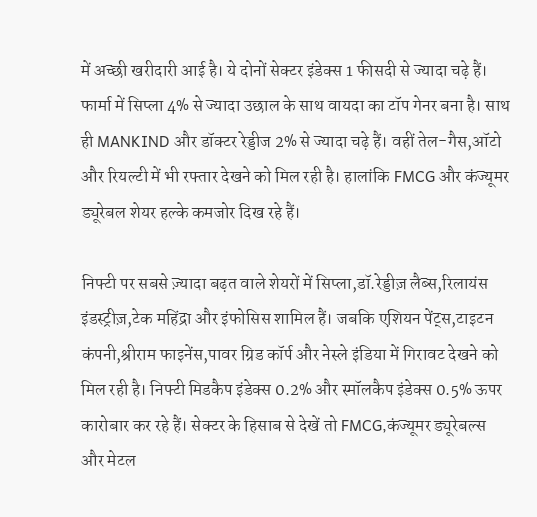में अच्छी खरीदारी आई है। ये दोनों सेक्टर इंडेक्स 1 फीसदी से ज्यादा चढ़े हैं। फार्मा में सिप्ला 4% से ज्यादा उछाल के साथ वायदा का टॉप गेनर बना है। साथ ही MANKIND और डॉक्टर रेड्डीज 2% से ज्यादा चढ़े हैं। वहीं तेल-गैस,ऑटो और रियल्टी में भी रफ्तार देखने को मिल रही है। हालांकि FMCG और कंज्यूमर ड्यूरेबल शेयर हल्के कमजोर दिख रहे हैं।

निफ्टी पर सबसे ज़्यादा बढ़त वाले शेयरों में सिप्ला,डॉ.रेड्डीज़ लैब्स,रिलायंस इंडस्ट्रीज़,टेक महिंद्रा और इंफोसिस शामिल हैं। जबकि एशियन पेंट्स,टाइटन कंपनी,श्रीराम फाइनेंस,पावर ग्रिड कॉर्प और नेस्ले इंडिया में गिरावट देखने को मिल रही है। निफ्टी मिडकैप इंडेक्स 0.2% और स्मॉलकैप इंडेक्स 0.5% ऊपर कारोबार कर रहे हैं। सेक्टर के हिसाब से देखें तो FMCG,कंज्यूमर ड्यूरेबल्स और मेटल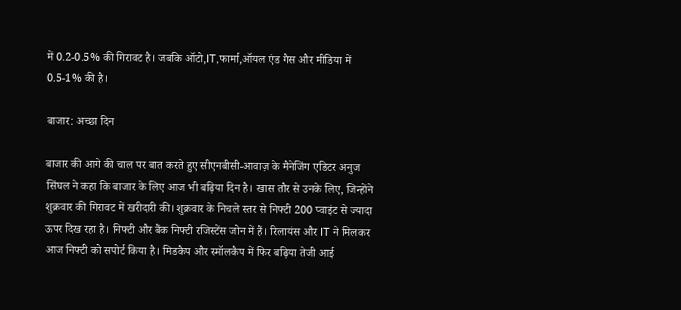में 0.2-0.5% की गिरावट है। जबकि ऑटो,IT,फार्मा,ऑयल एंड गैस और मीडिया में 0.5-1% की है।

बाजार: अच्छा दिन

बाजार की आगे की चाल पर बात करते हुए सीएनबीसी-आवाज़ के मैनेजिंग एडिटर अनुज सिंघल ने कहा कि बाजार के लिए आज भी बढ़िया दिन है। खास तौर से उनके लिए, जिन्होंने शुक्रवार की गिरावट में खरीदारी की। शुक्रवार के निचले स्तर से निफ्टी 200 प्वाइंट से ज्यादा ऊपर दिख रहा है। निफ्टी और बैंक निफ्टी रजिस्टेंस जोन में हैं। रिलायंस और IT ने मिलकर आज निफ्टी को सपोर्ट किया है। मिडकैप और स्मॉलकैप में फिर बढ़िया तेजी आई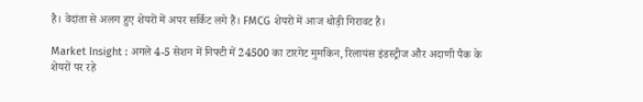है। वेदांता से अलग हुए शेयरों में अपर सर्किट लगे हैं। FMCG शेयरों में आज थोड़ी गिरावट है।

Market Insight : अगले 4-5 सेशन में निफ्टी में 24500 का टारगेट मुमकिन, रिलायंस इंडस्ट्रीज और अदाणी पैक के शेयरों पर रहे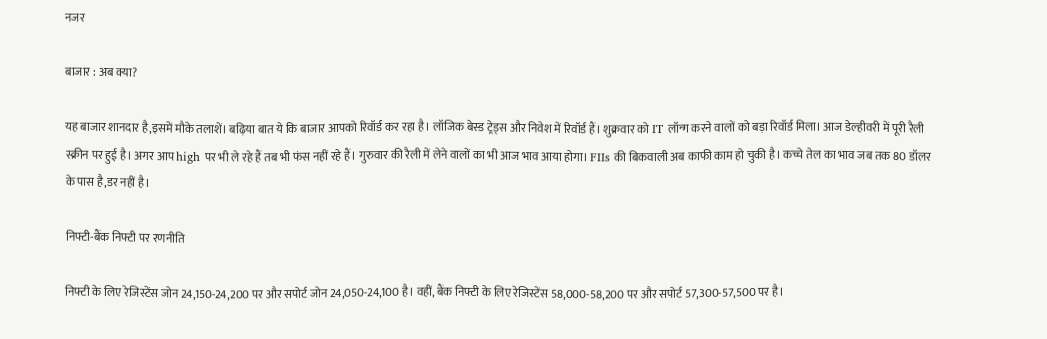नजर

बाजार : अब क्या?

यह बाजार शानदार है,इसमें मौके तलाशें। बढ़िया बात ये कि बाजार आपको रिवॉर्ड कर रहा है। लॉजिक बेस्ड ट्रेड्स और निवेश में रिवॉर्ड हैं। शुक्रवार को IT लॉन्ग करने वालों को बड़ा रिवॉर्ड मिला। आज डेल्हीवरी में पूरी रैली स्क्रीन पर हुई है। अगर आप high पर भी ले रहे हैं तब भी फंस नहीं रहे हैं। गुरुवार की रैली में लेने वालों का भी आज भाव आया होगा। FIIs की बिकवाली अब काफी काम हो चुकी है। कच्चे तेल का भाव जब तक 80 डॉलर के पास है,डर नहीं है।

निफ्टी-बैंक निफ्टी पर रणनीति

निफ्टी के लिए रेजिस्टेंस जोन 24,150-24,200 पर और सपोर्ट जोन 24,050-24,100 है। वहीं, बैंक निफ्टी के लिए रेजिस्टेंस 58,000-58,200 पर और सपोर्ट 57,300-57,500 पर है।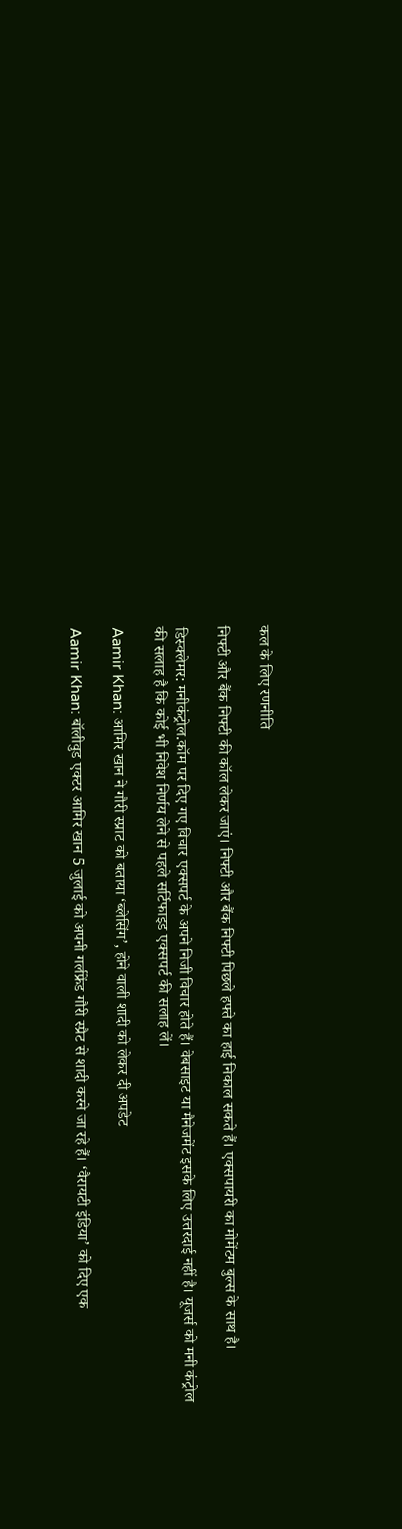कल के लिए रणनीति

निफ्टी और बैंक निफ्टी की कॉल लेकर जाएं। निफ्टी और बैंक निफ्टी पिछले हफ्ते का हाई निकाल सकते हैं। एक्सपायरी का मोमेंटम बुल्स के साथ है।

डिस्क्लेमर: मनीकंट्रोल.कॉम पर दिए गए विचार एक्सपर्ट के अपने निजी विचार होते हैं। वेबसाइट या मैनेजमेंट इसके लिए उत्तरदाई नहीं है। यूजर्स को मनी कंट्रोल की सलाह है कि कोई भी निवेश निर्णय लेने से पहले सर्टिफाइड एक्सपर्ट की सलाह लें।

Aamir Khan: आमिर खान ने गौरी स्प्राट को बताया ‘ब्लेसिंग’, होने वाली शादी को लेकर दी अपडेट

Aamir Khan: बॉलीवुड एक्टर आमिर खान 5 जुलाई को अपनी गर्लफ्रेंड गौरी स्प्रैट से शादी करने जा रहे हैं। ‘वैरायटी इंडिया’ को दिए एक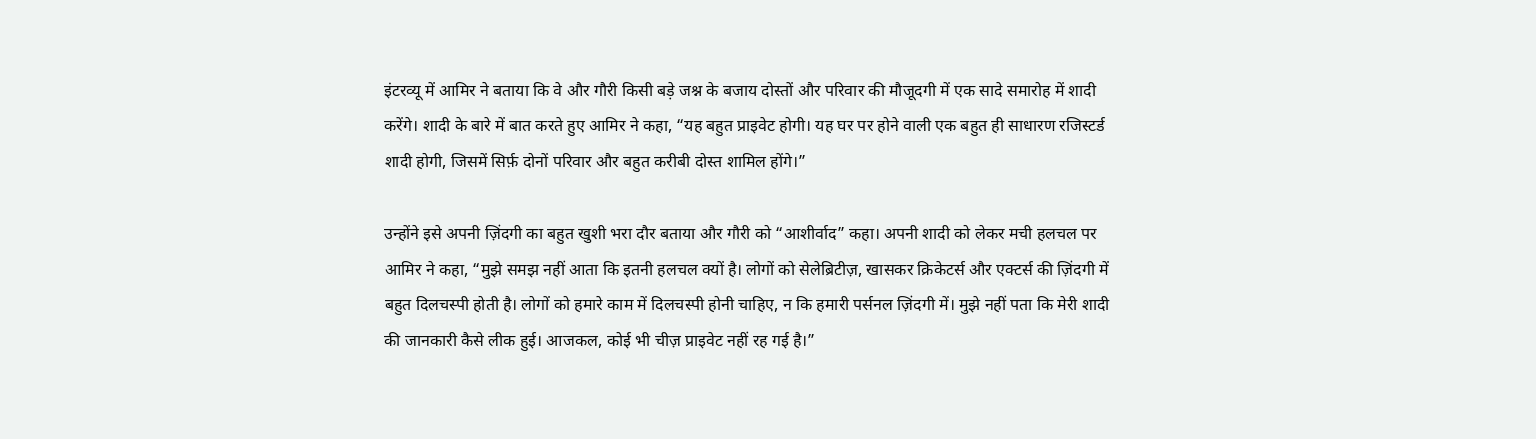इंटरव्यू में आमिर ने बताया कि वे और गौरी किसी बड़े जश्न के बजाय दोस्तों और परिवार की मौजूदगी में एक सादे समारोह में शादी करेंगे। शादी के बारे में बात करते हुए आमिर ने कहा, “यह बहुत प्राइवेट होगी। यह घर पर होने वाली एक बहुत ही साधारण रजिस्टर्ड शादी होगी, जिसमें सिर्फ़ दोनों परिवार और बहुत करीबी दोस्त शामिल होंगे।”

उन्होंने इसे अपनी ज़िंदगी का बहुत खुशी भरा दौर बताया और गौरी को “आशीर्वाद” कहा। अपनी शादी को लेकर मची हलचल पर आमिर ने कहा, “मुझे समझ नहीं आता कि इतनी हलचल क्यों है। लोगों को सेलेब्रिटीज़, खासकर क्रिकेटर्स और एक्टर्स की ज़िंदगी में बहुत दिलचस्पी होती है। लोगों को हमारे काम में दिलचस्पी होनी चाहिए, न कि हमारी पर्सनल ज़िंदगी में। मुझे नहीं पता कि मेरी शादी की जानकारी कैसे लीक हुई। आजकल, कोई भी चीज़ प्राइवेट नहीं रह गई है।”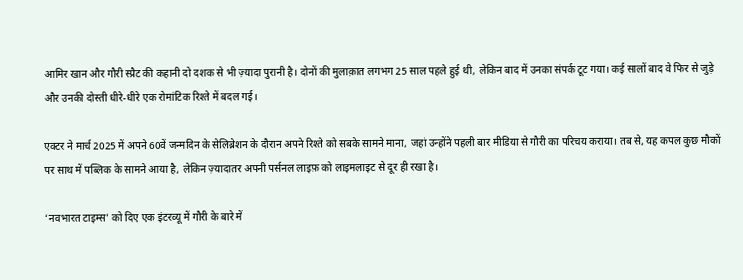आमिर खान और गौरी स्प्रैट की कहानी दो दशक से भी ज़्यादा पुरानी है। दोनों की मुलाक़ात लगभग 25 साल पहले हुई थी, लेकिन बाद में उनका संपर्क टूट गया। कई सालों बाद वे फिर से जुड़े और उनकी दोस्ती धीरे-धीरे एक रोमांटिक रिश्ते में बदल गई।

एक्टर ने मार्च 2025 में अपने 60वें जन्मदिन के सेलिब्रेशन के दौरान अपने रिश्ते को सबके सामने माना, जहां उन्होंने पहली बार मीडिया से गौरी का परिचय कराया। तब से, यह कपल कुछ मौकों पर साथ में पब्लिक के सामने आया है, लेकिन ज़्यादातर अपनी पर्सनल लाइफ़ को लाइमलाइट से दूर ही रखा है।

‘नवभारत टाइम्स’ को दिए एक इंटरव्यू में गौरी के बारे में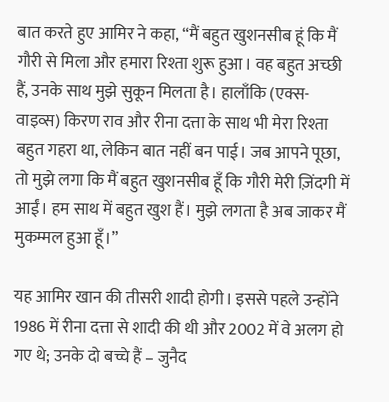बात करते हुए आमिर ने कहा, “मैं बहुत खुशनसीब हूं कि मैं गौरी से मिला और हमारा रिश्ता शुरू हुआ। वह बहुत अच्छी हैं, उनके साथ मुझे सुकून मिलता है। हालाँकि (एक्स-वाइव्स) किरण राव और रीना दत्ता के साथ भी मेरा रिश्ता बहुत गहरा था, लेकिन बात नहीं बन पाई। जब आपने पूछा, तो मुझे लगा कि मैं बहुत खुशनसीब हूँ कि गौरी मेरी ज़िंदगी में आईं। हम साथ में बहुत खुश हैं। मुझे लगता है अब जाकर मैं मुकम्मल हुआ हूँ।”

यह आमिर खान की तीसरी शादी होगी। इससे पहले उन्होंने 1986 में रीना दत्ता से शादी की थी और 2002 में वे अलग हो गए थे; उनके दो बच्चे हैं – जुनैद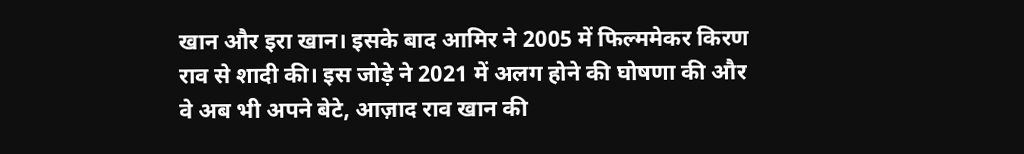खान और इरा खान। इसके बाद आमिर ने 2005 में फिल्ममेकर किरण राव से शादी की। इस जोड़े ने 2021 में अलग होने की घोषणा की और वे अब भी अपने बेटे, आज़ाद राव खान की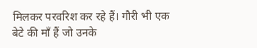मिलकर परवरिश कर रहे हैं। गौरी भी एक बेटे की माँ हैं जो उनके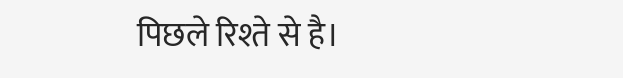पिछले रिश्ते से है।